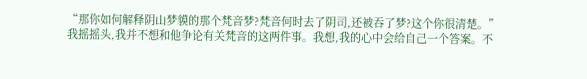“那你如何解释阴山梦貘的那个梵音梦?梵音何时去了阴司,还被吞了梦?这个你很清楚。”
我摇摇头,我并不想和他争论有关梵音的这两件事。我想,我的心中会给自己一个答案。不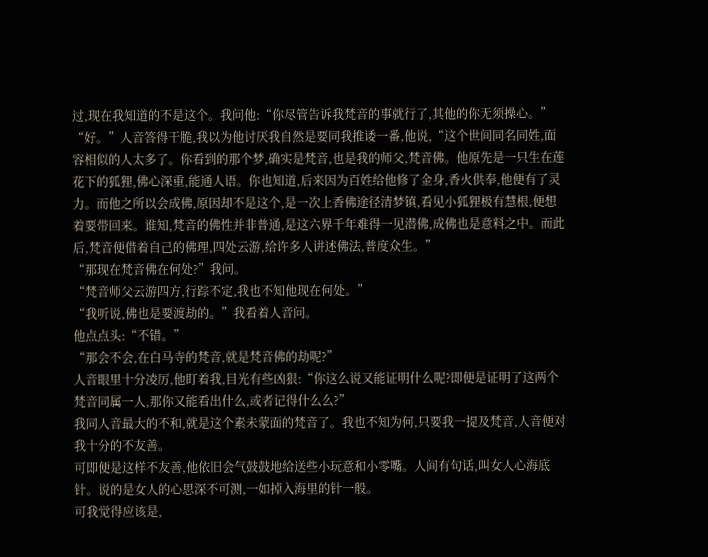过,现在我知道的不是这个。我问他:“你尽管告诉我梵音的事就行了,其他的你无须操心。”
“好。”人音答得干脆,我以为他讨厌我自然是要同我推诿一番,他说,“这个世间同名同姓,面容相似的人太多了。你看到的那个梦,确实是梵音,也是我的师父,梵音佛。他原先是一只生在莲花下的狐狸,佛心深重,能通人语。你也知道,后来因为百姓给他修了金身,香火供奉,他便有了灵力。而他之所以会成佛,原因却不是这个,是一次上香佛途径清梦镇,看见小狐狸极有慧根,便想着要带回来。谁知,梵音的佛性并非普通,是这六界千年难得一见潜佛,成佛也是意料之中。而此后,梵音便借着自己的佛理,四处云游,给许多人讲述佛法,普度众生。”
“那现在梵音佛在何处?”我问。
“梵音师父云游四方,行踪不定,我也不知他现在何处。”
“我听说,佛也是要渡劫的。”我看着人音问。
他点点头:“不错。”
“那会不会,在白马寺的梵音,就是梵音佛的劫呢?”
人音眼里十分凌厉,他盯着我,目光有些凶狠:“你这么说又能证明什么呢?即便是证明了这两个梵音同属一人,那你又能看出什么,或者记得什么么?”
我同人音最大的不和,就是这个素未蒙面的梵音了。我也不知为何,只要我一提及梵音,人音便对我十分的不友善。
可即便是这样不友善,他依旧会气鼓鼓地给送些小玩意和小零嘴。人间有句话,叫女人心海底针。说的是女人的心思深不可测,一如掉入海里的针一般。
可我觉得应该是,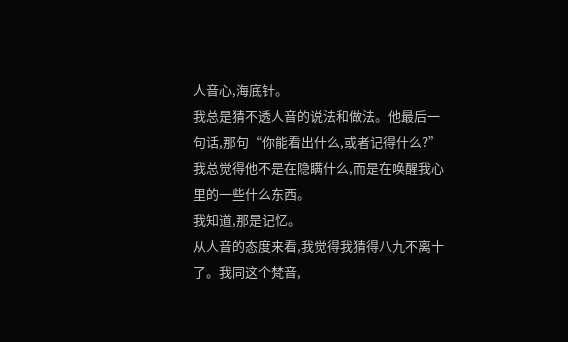人音心,海底针。
我总是猜不透人音的说法和做法。他最后一句话,那句“你能看出什么,或者记得什么?”我总觉得他不是在隐瞒什么,而是在唤醒我心里的一些什么东西。
我知道,那是记忆。
从人音的态度来看,我觉得我猜得八九不离十了。我同这个梵音,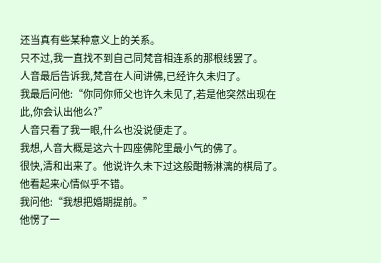还当真有些某种意义上的关系。
只不过,我一直找不到自己同梵音相连系的那根线罢了。
人音最后告诉我,梵音在人间讲佛,已经许久未归了。
我最后问他:“你同你师父也许久未见了,若是他突然出现在此,你会认出他么?”
人音只看了我一眼,什么也没说便走了。
我想,人音大概是这六十四座佛陀里最小气的佛了。
很快,清和出来了。他说许久未下过这般酣畅淋漓的棋局了。
他看起来心情似乎不错。
我问他:“我想把婚期提前。”
他愣了一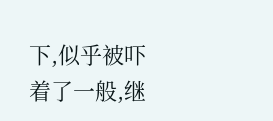下,似乎被吓着了一般,继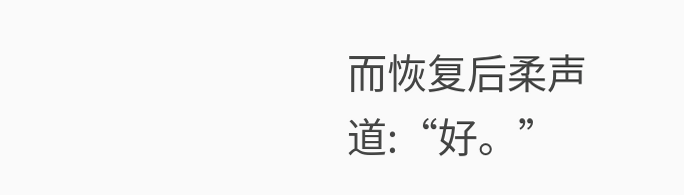而恢复后柔声道:“好。”